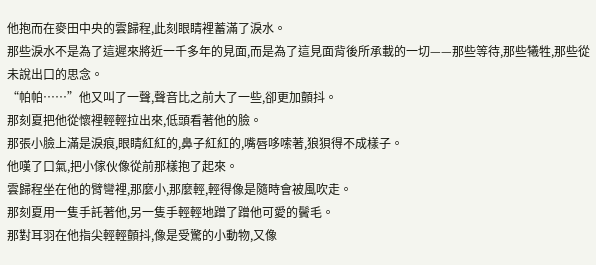他抱而在麥田中央的雲歸程,此刻眼睛裡蓄滿了淚水。
那些淚水不是為了這遲來將近一千多年的見面,而是為了這見面背後所承載的一切——那些等待,那些犧牲,那些從未說出口的思念。
“帕帕……”他又叫了一聲,聲音比之前大了一些,卻更加顫抖。
那刻夏把他從懷裡輕輕拉出來,低頭看著他的臉。
那張小臉上滿是淚痕,眼睛紅紅的,鼻子紅紅的,嘴唇哆嗦著,狼狽得不成樣子。
他嘆了口氣,把小傢伙像從前那樣抱了起來。
雲歸程坐在他的臂彎裡,那麼小,那麼輕,輕得像是隨時會被風吹走。
那刻夏用一隻手託著他,另一隻手輕輕地蹭了蹭他可愛的鬢毛。
那對耳羽在他指尖輕輕顫抖,像是受驚的小動物,又像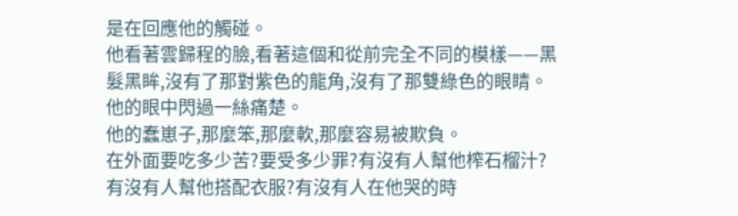是在回應他的觸碰。
他看著雲歸程的臉,看著這個和從前完全不同的模樣——黑髮黑眸,沒有了那對紫色的龍角,沒有了那雙綠色的眼睛。
他的眼中閃過一絲痛楚。
他的蠢崽子,那麼笨,那麼軟,那麼容易被欺負。
在外面要吃多少苦?要受多少罪?有沒有人幫他榨石榴汁?
有沒有人幫他搭配衣服?有沒有人在他哭的時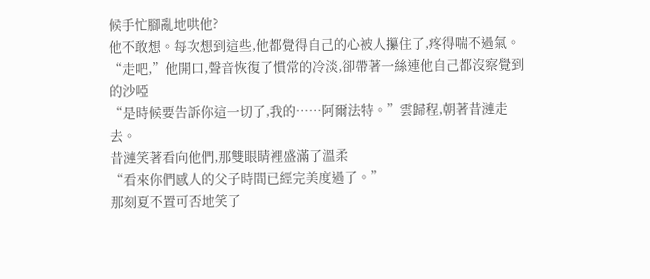候手忙腳亂地哄他?
他不敢想。每次想到這些,他都覺得自己的心被人攥住了,疼得喘不過氣。
“走吧,”他開口,聲音恢復了慣常的冷淡,卻帶著一絲連他自己都沒察覺到的沙啞
“是時候要告訴你這一切了,我的……阿爾法特。”雲歸程,朝著昔漣走去。
昔漣笑著看向他們,那雙眼睛裡盛滿了溫柔
“看來你們感人的父子時間已經完美度過了。”
那刻夏不置可否地笑了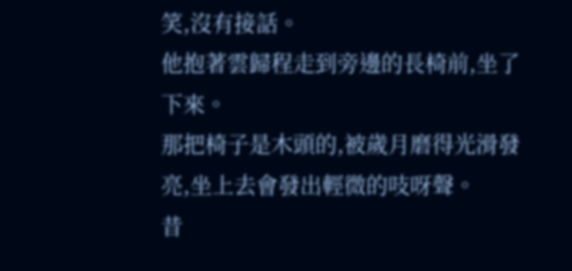笑,沒有接話。
他抱著雲歸程走到旁邊的長椅前,坐了下來。
那把椅子是木頭的,被歲月磨得光滑發亮,坐上去會發出輕微的吱呀聲。
昔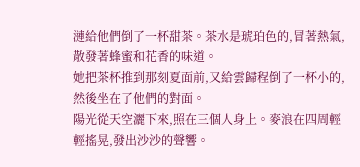漣給他們倒了一杯甜茶。茶水是琥珀色的,冒著熱氣,散發著蜂蜜和花香的味道。
她把茶杯推到那刻夏面前,又給雲歸程倒了一杯小的,然後坐在了他們的對面。
陽光從天空灑下來,照在三個人身上。麥浪在四周輕輕搖晃,發出沙沙的聲響。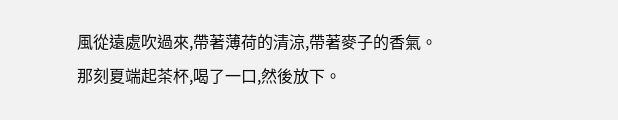風從遠處吹過來,帶著薄荷的清涼,帶著麥子的香氣。
那刻夏端起茶杯,喝了一口,然後放下。